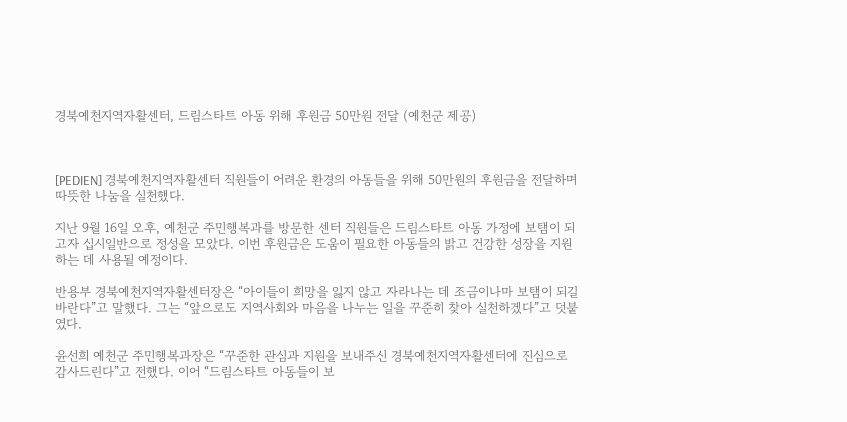경북예천지역자활센터, 드림스타트 아동 위해 후원금 50만원 전달 (예천군 제공)



[PEDIEN] 경북예천지역자활센터 직원들이 어려운 환경의 아동들을 위해 50만원의 후원금을 전달하며 따뜻한 나눔을 실천했다.

지난 9월 16일 오후, 예천군 주민행복과를 방문한 센터 직원들은 드림스타트 아동 가정에 보탬이 되고자 십시일반으로 정성을 모았다. 이번 후원금은 도움이 필요한 아동들의 밝고 건강한 성장을 지원하는 데 사용될 예정이다.

반용부 경북예천지역자활센터장은 “아이들이 희망을 잃지 않고 자라나는 데 조금이나마 보탬이 되길 바란다”고 말했다. 그는 “앞으로도 지역사회와 마음을 나누는 일을 꾸준히 찾아 실천하겠다”고 덧붙였다.

윤선희 예천군 주민행복과장은 “꾸준한 관심과 지원을 보내주신 경북예천지역자활센터에 진심으로 감사드린다”고 전했다. 이어 “드림스타트 아동들이 보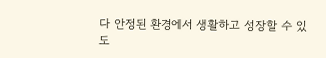다 안정된 환경에서 생활하고 성장할 수 있도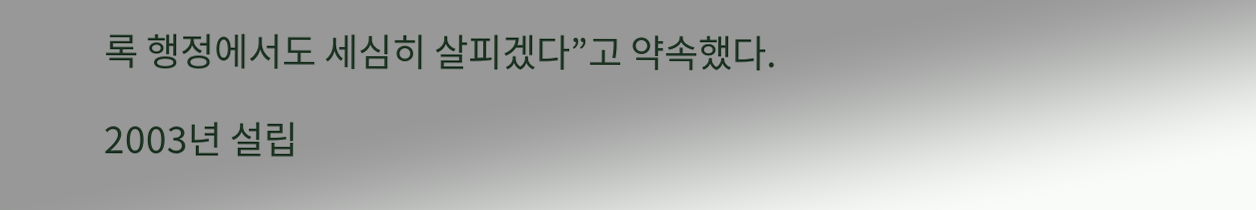록 행정에서도 세심히 살피겠다”고 약속했다.

2003년 설립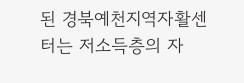된 경북예천지역자활센터는 저소득층의 자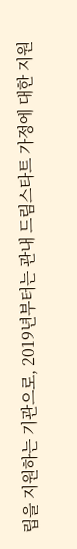립을 지원하는 기관으로, 2019년부터는 관내 드림스타트 가정에 대한 지원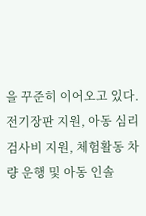을 꾸준히 이어오고 있다. 전기장판 지원, 아동 심리 검사비 지원, 체험활동 차량 운행 및 아동 인솔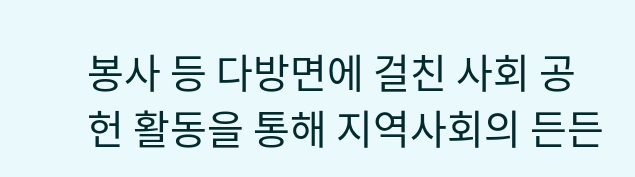봉사 등 다방면에 걸친 사회 공헌 활동을 통해 지역사회의 든든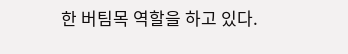한 버팀목 역할을 하고 있다.